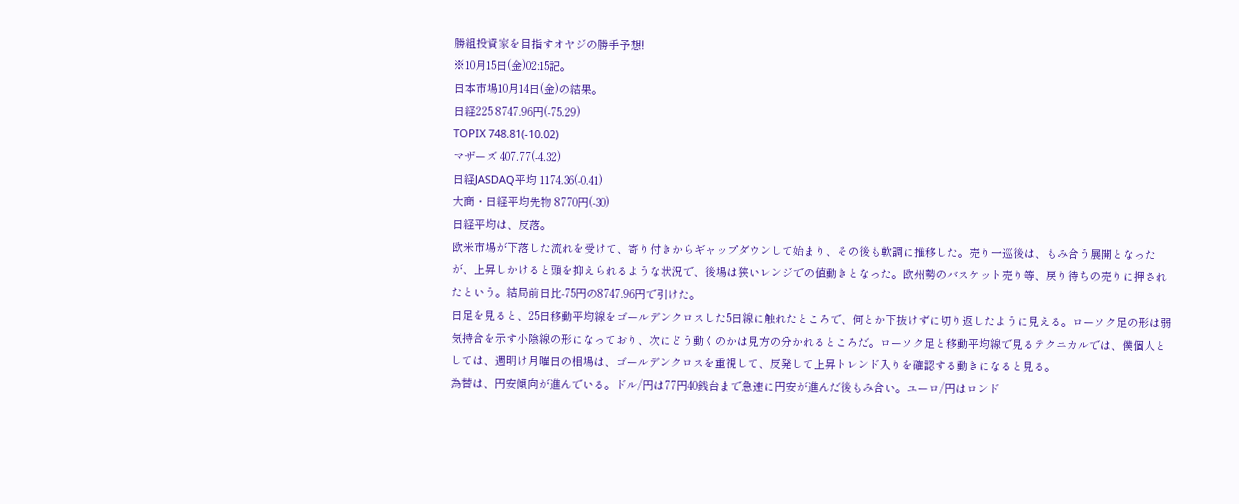勝組投資家を目指すオヤジの勝手予想!
※10月15日(金)02:15記。
日本市場10月14日(金)の結果。
日経225 8747.96円(-75.29)
TOPIX 748.81(-10.02)
マザーズ 407.77(-4.32)
日経JASDAQ平均 1174.36(-0.41)
大商・日経平均先物 8770円(-30)
日経平均は、反落。
欧米市場が下落した流れを受けて、寄り付きからギャップダウンして始まり、その後も軟調に推移した。売り一巡後は、もみ合う展開となったが、上昇しかけると頭を抑えられるような状況で、後場は狭いレンジでの値動きとなった。欧州勢のバスケット売り等、戻り待ちの売りに押されたという。結局前日比-75円の8747.96円で引けた。
日足を見ると、25日移動平均線をゴールデンクロスした5日線に触れたところで、何とか下抜けずに切り返したように見える。ローソク足の形は弱気持合を示す小陰線の形になっており、次にどう動くのかは見方の分かれるところだ。ローソク足と移動平均線で見るテクニカルでは、僕個人としては、週明け月曜日の相場は、ゴールデンクロスを重視して、反発して上昇トレンド入りを確認する動きになると見る。
為替は、円安傾向が進んでいる。ドル/円は77円40銭台まで急速に円安が進んだ後もみ合い。ユーロ/円はロンド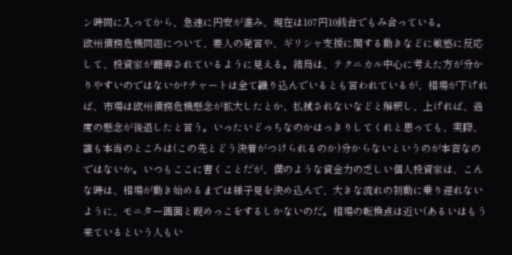ン時間に入ってから、急速に円安が進み、現在は107円10銭台でもみ合っている。
欧州債務危機問題について、要人の発言や、ギリシャ支援に関する動きなどに敏感に反応して、投資家が翻弄されているように見える。結局は、テクニカル中心に考えた方が分かりやすいのではないか?チャートは全て織り込んでいるとも言われているが、相場が下げれば、市場は欧州債務危機懸念が拡大したとか、払拭されないなどと解釈し、上げれば、過度の懸念が後退したと言う。いったいどっちなのかはっきりしてくれと思っても、実際、誰も本当のところは(この先とどう決着がつけられるのか)分からないというのが本音なのではないか。いつもここに書くことだが、僕のような資金力の乏しい個人投資家は、こんな時は、相場が動き始めるまでは様子見を決め込んで、大きな流れの初動に乗り遅れないように、モニター画面と睨めっこをするしかないのだ。相場の転換点は近い(あるいはもう来ているという人もい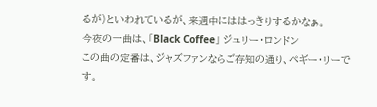るが)といわれているが、来週中にははっきりするかなぁ。
今夜の一曲は、「Black Coffee」 ジュリー・ロンドン
この曲の定番は、ジャズファンならご存知の通り、ペギー・リーです。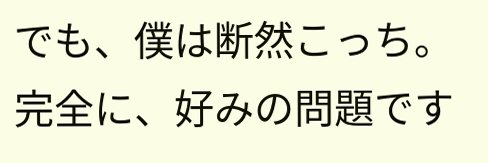でも、僕は断然こっち。
完全に、好みの問題です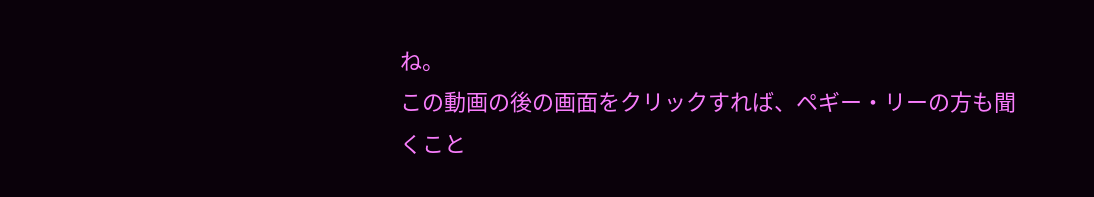ね。
この動画の後の画面をクリックすれば、ペギー・リーの方も聞くこと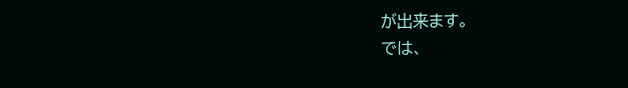が出来ます。
では、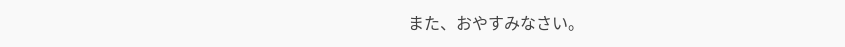また、おやすみなさい。